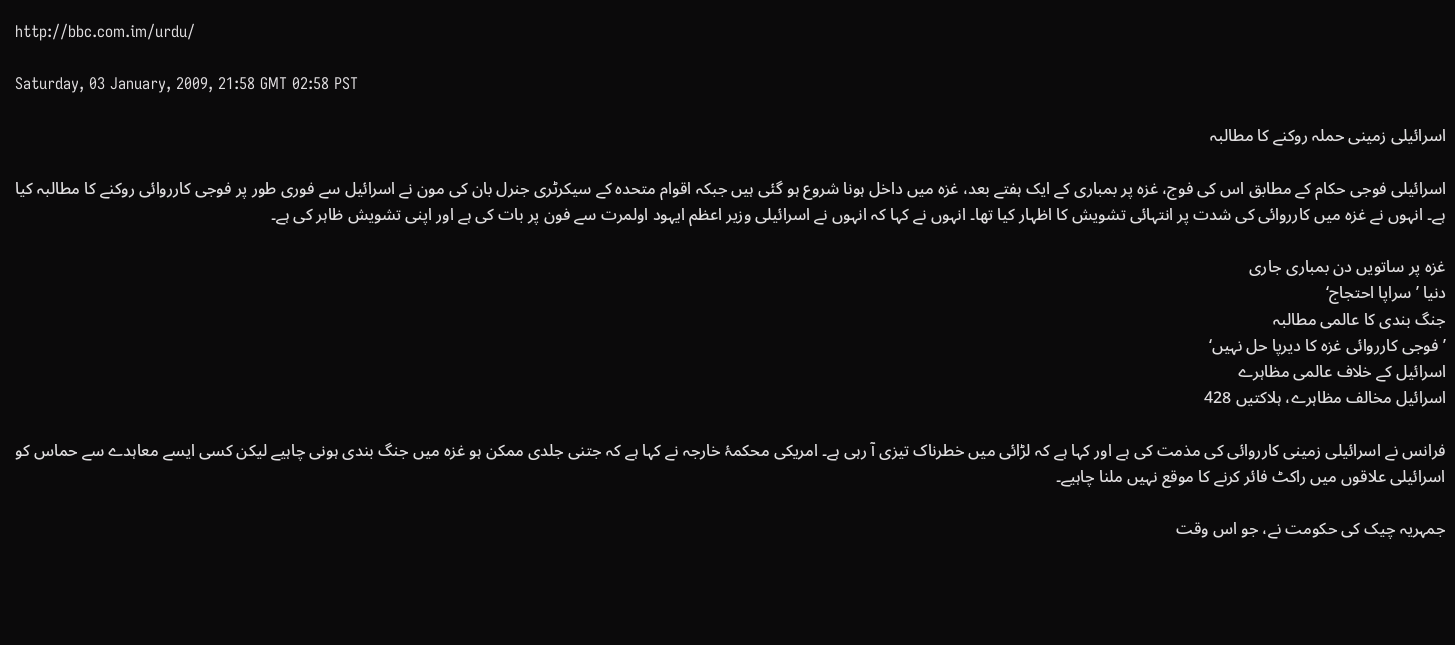http://bbc.com.im/urdu/

Saturday, 03 January, 2009, 21:58 GMT 02:58 PST

اسرائیلی زمینی حملہ روکنے کا مطالبہ

اسرائیلی فوجی حکام کے مطابق اس کی فوج، غزہ پر بمباری کے ایک ہفتے بعد، غزہ میں داخل ہونا شروع ہو گئی ہیں جبکہ اقوام متحدہ کے سیکرٹری جنرل بان کی مون نے اسرائیل سے فوری طور پر فوجی کارروائی روکنے کا مطالبہ کیا ہے۔ انہوں نے غزہ میں کارروائی کی شدت پر انتہائی تشویش کا اظہار کیا تھا۔ انہوں نے کہا کہ انہوں نے اسرائیلی وزیر اعظم ایہود اولمرت سے فون پر بات کی ہے اور اپنی تشویش ظاہر کی ہے۔

غزہ پر ساتویں دن بمباری جاری
دنیا ’سراپا احتجاج‘
جنگ بندی کا عالمی مطالبہ
’فوجی کارروائی غزہ کا دیرپا حل نہیں‘
اسرائیل کے خلاف عالمی مظاہرے
اسرائیل مخالف مظاہرے، ہلاکتیں 428

فرانس نے اسرائیلی زمینی کارروائی کی مذمت کی ہے اور کہا ہے کہ لڑائی میں خطرناک تیزی آ رہی ہے۔ امریکی محکمۂ خارجہ نے کہا ہے کہ جتنی جلدی ممکن ہو غزہ میں جنگ بندی ہونی چاہیے لیکن کسی ایسے معاہدے سے حماس کو اسرائیلی علاقوں میں راکٹ فائر کرنے کا موقع نہیں ملنا چاہیے۔

جمہریہ چیک کی حکومت نے، جو اس وقت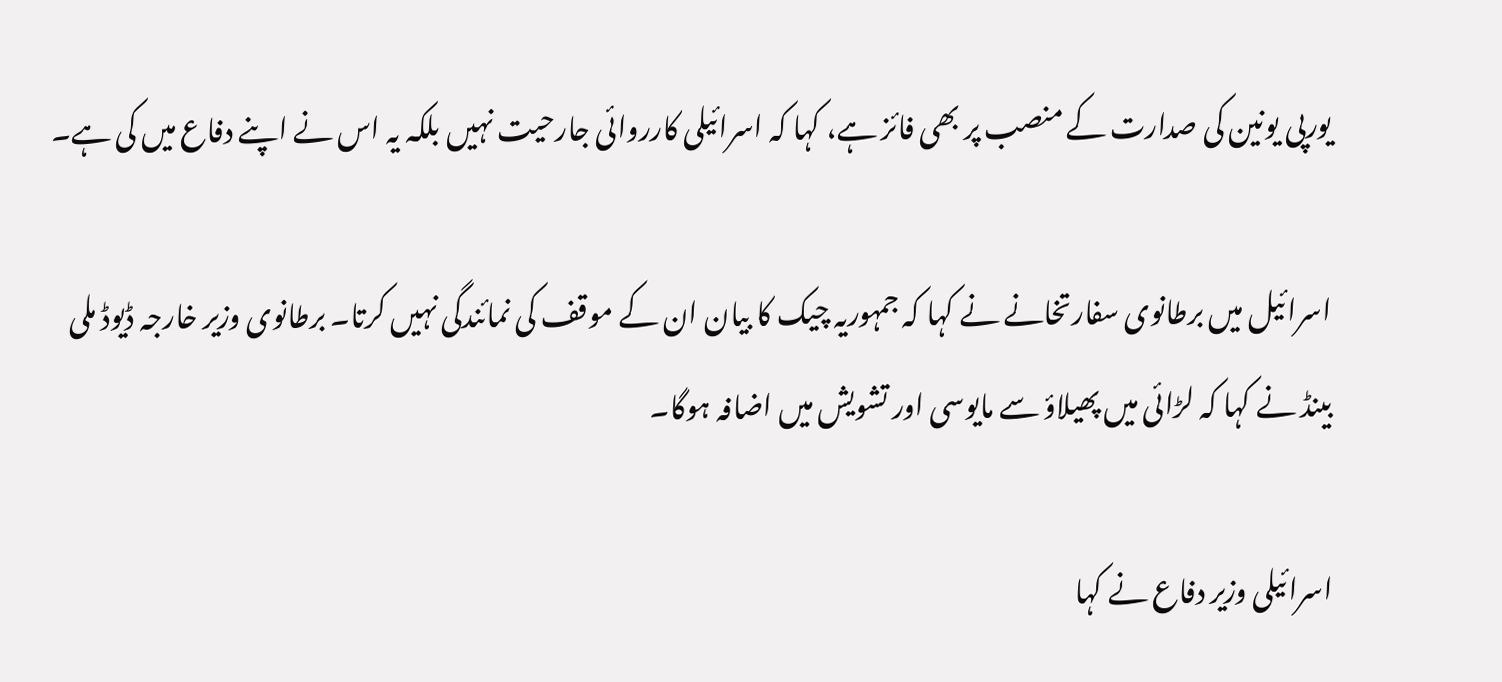یورپی یونین کی صدارت کے منصب پر بھی فائز ہے، کہا کہ اسرائیلی کارروائی جارحیت نہیں بلکہ یہ اس نے اپنے دفاع میں کی ہے۔

اسرائیل میں برطانوی سفارتخانے نے کہا کہ جمہوریہ چیک کا بیان ان کے موقف کی نمائندگی نہیں کرتا۔ برطانوی وزیر خارجہ ڈیوڈ ملی بینڈ نے کہا کہ لڑائی میں پھیلاؤ سے مایوسی اور تشویش میں اضافہ ہوگا۔

اسرائیلی وزیر دفاع نے کہا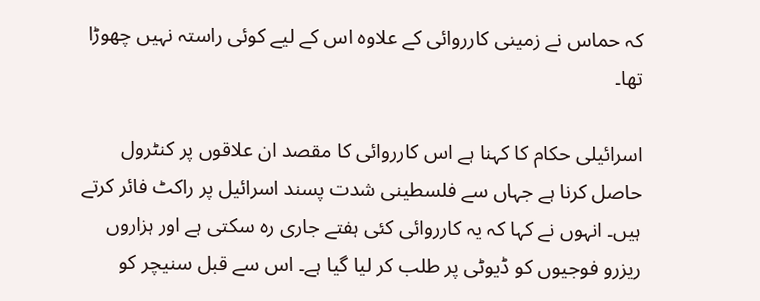کہ حماس نے زمینی کارروائی کے علاوہ اس کے لیے کوئی راستہ نہیں چھوڑا تھا۔

اسرائیلی حکام کا کہنا ہے اس کارروائی کا مقصد ان علاقوں پر کنٹرول حاصل کرنا ہے جہاں سے فلسطینی شدت پسند اسرائیل پر راکٹ فائر کرتے ہیں۔ انہوں نے کہا کہ یہ کارروائی کئی ہفتے جاری رہ سکتی ہے اور ہزاروں ریزرو فوجیوں کو ڈیوٹی پر طلب کر لیا گیا ہے۔ اس سے قبل سنیچر کو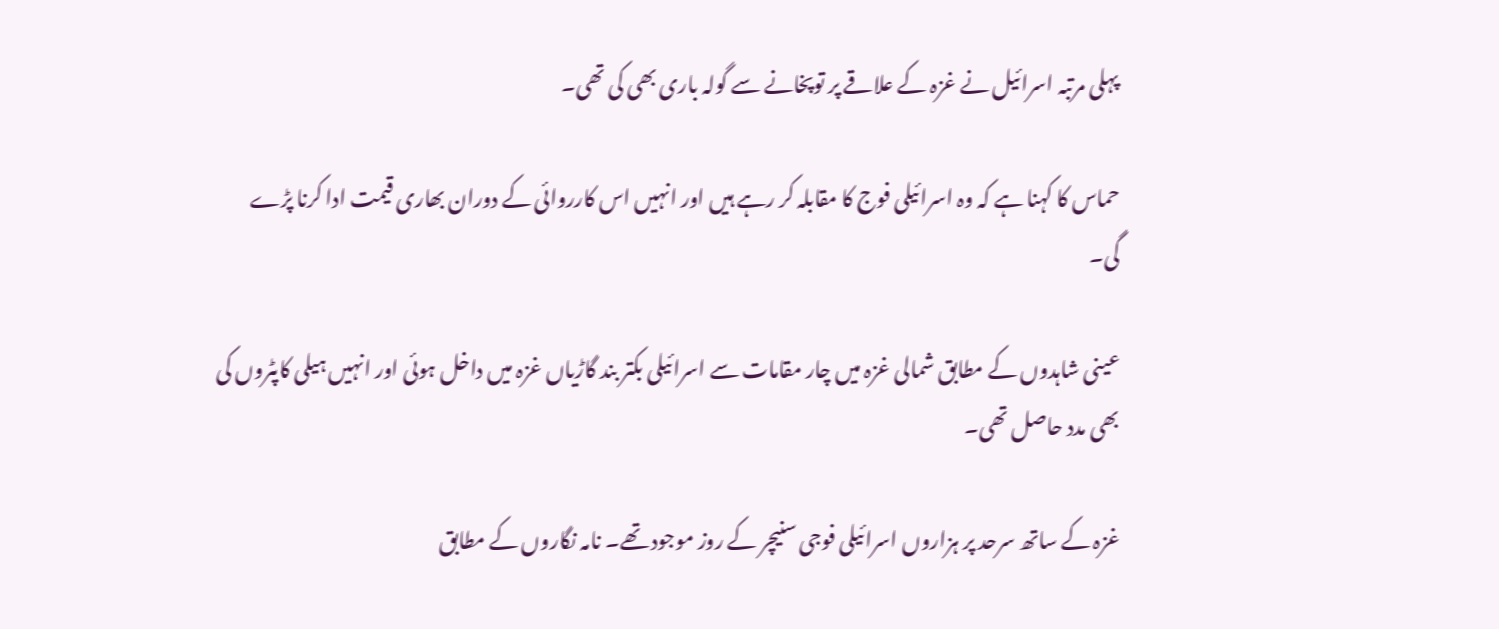پہلی مرتبہ اسرائیل نے غزہ کے علاقے پر توپخانے سے گولہ باری بھی کی تھی۔

حماس کا کہنا ہے کہ وہ اسرائیلی فوج کا مقابلہ کر رہے ہیں اور انہیں اس کارروائی کے دوران بھاری قیمت ادا کرنا پڑے گی۔

عینی شاہدوں کے مطابق شمالی غزہ میں چار مقامات سے اسرائیلی بکتر بند گاڑیاں غزہ میں داخل ہوئی اور انہیں ہیلی کاپٹروں کی بھی مدد حاصل تھی۔

غزہ کے ساتھ سرحد پر ہزاروں اسرائیلی فوجی سنیچر کے روز موجود تھے۔ نامہ نگاروں کے مطابق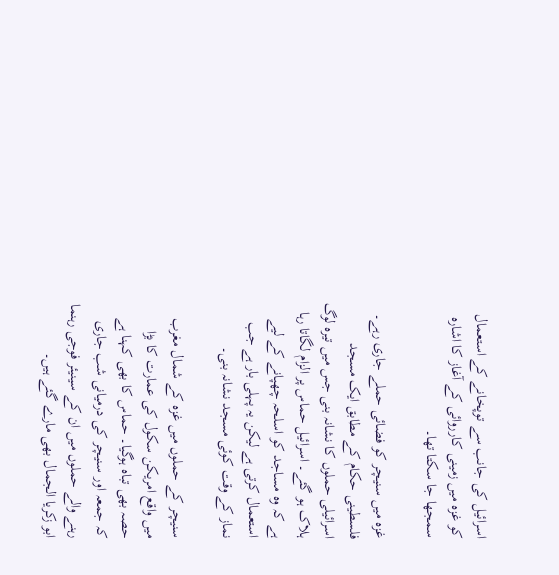اسرائیل کی جانب سے توپخانے کے استعمال کو غزہ میں زمینی کارروائی کے آغاز کا اشارہ سمجھا جا سکتا تھا۔

غزہ میں سنیچر کو فضائی حملے جاری رہے۔ فلسطینی حکام کے مطابق ایک مسجد اسرائیلی حملوں کا نشانہ بنی جس میں تیرہ لوگ ہلاک ہو گئے۔ اسرائیل حماس پر الزام لگاتا رہا ہے کہ وہ مساجد کو اسلحہ چھپانے کے لیے استعمال کرتی ہے لیکن یہ پہلی بار ہے جب نماز کے وقت کوئی مسجد نشانہ بنی۔

سنیچر کے حملوں میں غزہ کے شمال مغرب میں واقع امریکن سکول کی عمارت کا بڑا حصہ بھی تباہ ہوگیا۔ حماس کا بھی کہنا ہے کہ جمعہ اور سنیچر کی درمیانی شب جاری رہنے والے حملوں میں ان کے سینیئر فوجی رہنما ابو زکریا الجمال بھی مارے گئے ہیں۔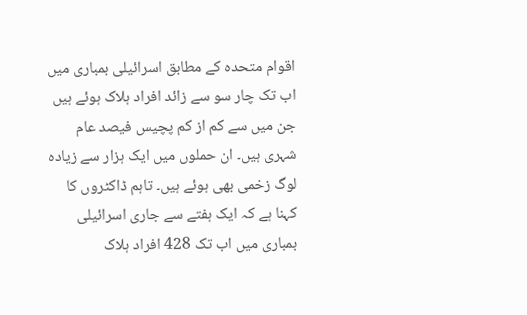اقوام متحدہ کے مطابق اسرائیلی بمباری میں اب تک چار سو سے زائد افراد ہلاک ہوئے ہیں جن میں سے کم از کم پچیس فیصد عام شہری ہیں۔ ان حملوں میں ایک ہزار سے زیادہ لوگ زخمی بھی ہوئے ہیں۔ تاہم ڈاکٹروں کا کہنا ہے کہ ایک ہفتے سے جاری اسرائیلی بمباری میں اب تک 428 افراد ہلاک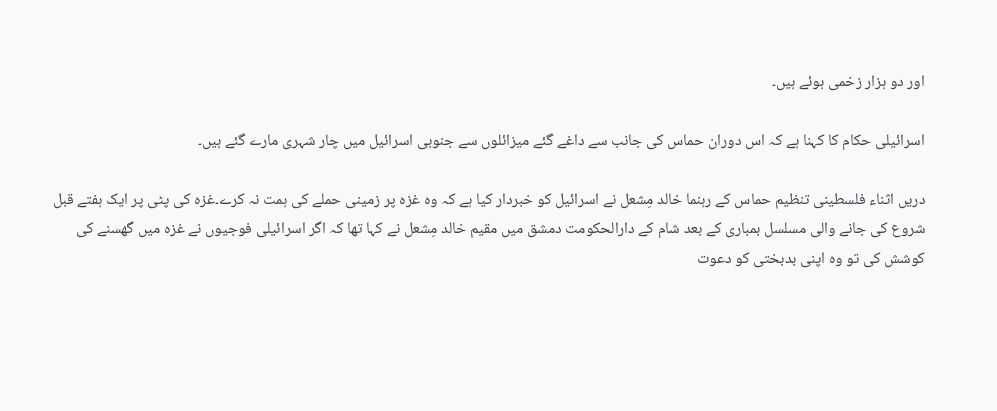اور دو ہزار زخمی ہوئے ہیں۔

اسرائیلی حکام کا کہنا ہے کہ اس دوران حماس کی جانب سے داغے گئے میزائلوں سے جنوبی اسرائیل میں چار شہری مارے گئے ہیں۔

دریں اثناء فلسطینی تنظیم حماس کے رہنما خالد مِشعل نے اسرائیل کو خبردار کیا ہے کہ وہ غزہ پر زمینی حملے کی ہمت نہ کرے۔غزہ کی پٹی پر ایک ہفتے قبل شروع کی جانے والی مسلسل بمباری کے بعد شام کے دارالحکومت دمشق میں مقیم خالد مِشعل نے کہا تھا کہ اگر اسرائیلی فوجیوں نے غزہ میں گھسنے کی کوشش کی تو وہ اپنی بدبختی کو دعوت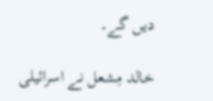دیں گے۔

خالد مِشعل نے اسرائیلی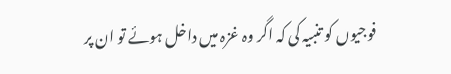فوجیوں کو تنبیہ کی کہ اگر وہ غزہ میں داخل ہوئے تو ان پر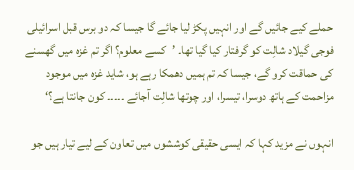حملے کیے جائیں گے اور انہیں پکڑ لیا جائے گا جیسا کہ دو برس قبل اسرائیلی فوجی گیلاد شالِت کو گرفتار کیا گیا تھا۔ ’کسے معلوم؟ اگر تم غزہ میں گھسنے کی حماقت کرو گے، جیسا کہ تم ہمیں دھمکا رہے ہو، شاید غزہ میں موجود مزاحمت کے ہاتھ دوسرا، تیسرا، اور چوتھا شالِت آجائے ۔۔۔۔۔ کون جانتا ہے؟‘

انہوں نے مزید کہا کہ ایسی حقیقی کوششوں میں تعاون کے لیے تیار ہیں جو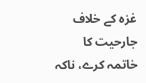غزہ کے خلاف جارحیت کا خاتمہ کرے، ناکہ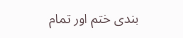بندی ختم اور تمام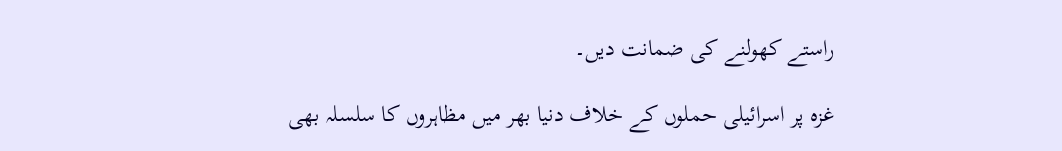راستے کھولنے کی ضمانت دیں۔

غزہ پر اسرائیلی حملوں کے خلاف دنیا بھر میں مظاہروں کا سلسلہ بھی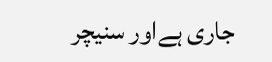جاری ہےاور سنیچر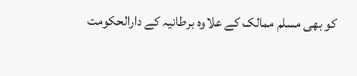کو بھی مسلم ممالک کے علاوہ برطانیہ کے دارالحکومت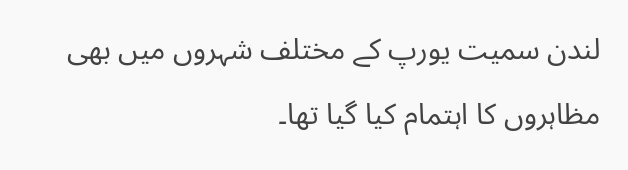لندن سمیت یورپ کے مختلف شہروں میں بھی مظاہروں کا اہتمام کیا گیا تھا۔